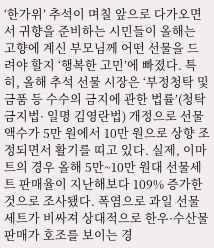‘한가위’ 추석이 며칠 앞으로 다가오면서 귀향을 준비하는 시민들이 올해는 고향에 계신 부모님께 어떤 선물을 드려야 할지 ‘행복한 고민’에 빠졌다. 특히, 올해 추석 선물 시장은 ‘부정청탁 및 금품 등 수수의 금지에 관한 법률’(청탁금지법· 일명 김영란법) 개정으로 선물 액수가 5만 원에서 10만 원으로 상향 조정되면서 활기를 띠고 있다. 실제, 이마트의 경우 올해 5만~10만 원대 선물세트 판매율이 지난해보다 109% 증가한 것으로 조사됐다. 폭염으로 과일 선물세트가 비싸져 상대적으로 한우·수산물 판매가 호조를 보이는 경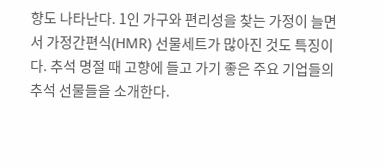향도 나타난다. 1인 가구와 편리성을 찾는 가정이 늘면서 가정간편식(HMR) 선물세트가 많아진 것도 특징이다. 추석 명절 때 고향에 들고 가기 좋은 주요 기업들의 추석 선물들을 소개한다.